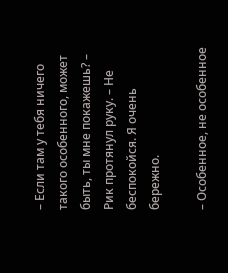– Если там у тебя ничего такого особенного, может быть, ты мне покажешь? – Рик протянул руку. – Не беспокойся. Я очень бережно.

– Особенное, не особенное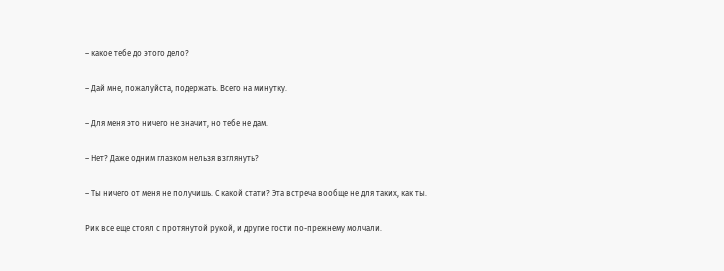– какое тебе до этого дело?

– Дай мне, пожалуйста, подержать. Всего на минутку.

– Для меня это ничего не значит, но тебе не дам.

– Нет? Даже одним глазком нельзя взглянуть?

– Ты ничего от меня не получишь. С какой стати? Эта встреча вообще не для таких, как ты.

Рик все еще стоял с протянутой рукой, и другие гости по-прежнему молчали.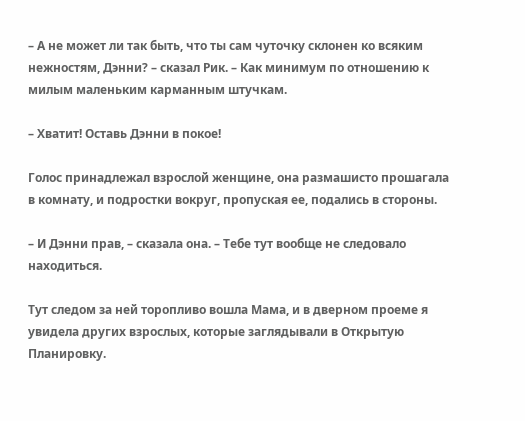– А не может ли так быть, что ты сам чуточку склонен ко всяким нежностям, Дэнни? – сказал Рик. – Как минимум по отношению к милым маленьким карманным штучкам.

– Хватит! Оставь Дэнни в покое!

Голос принадлежал взрослой женщине, она размашисто прошагала в комнату, и подростки вокруг, пропуская ее, подались в стороны.

– И Дэнни прав, – сказала она. – Тебе тут вообще не следовало находиться.

Тут следом за ней торопливо вошла Мама, и в дверном проеме я увидела других взрослых, которые заглядывали в Открытую Планировку.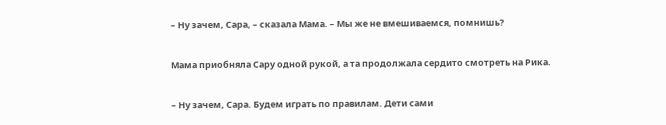– Ну зачем, Сара, – сказала Мама. – Мы же не вмешиваемся, помнишь?

Мама приобняла Сару одной рукой, а та продолжала сердито смотреть на Рика.

– Ну зачем, Сара. Будем играть по правилам. Дети сами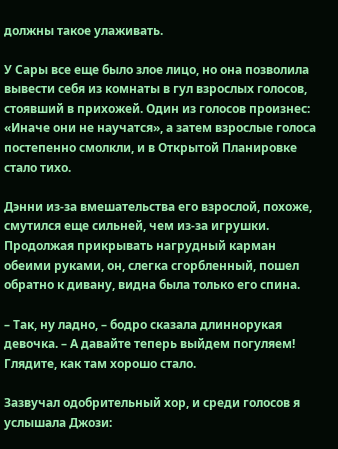должны такое улаживать.

У Сары все еще было злое лицо, но она позволила вывести себя из комнаты в гул взрослых голосов, стоявший в прихожей. Один из голосов произнес: «Иначе они не научатся», а затем взрослые голоса постепенно смолкли, и в Открытой Планировке стало тихо.

Дэнни из-за вмешательства его взрослой, похоже, смутился еще сильней, чем из-за игрушки. Продолжая прикрывать нагрудный карман обеими руками, он, слегка сгорбленный, пошел обратно к дивану, видна была только его спина.

– Так, ну ладно, – бодро сказала длиннорукая девочка. – А давайте теперь выйдем погуляем! Глядите, как там хорошо стало.

Зазвучал одобрительный хор, и среди голосов я услышала Джози: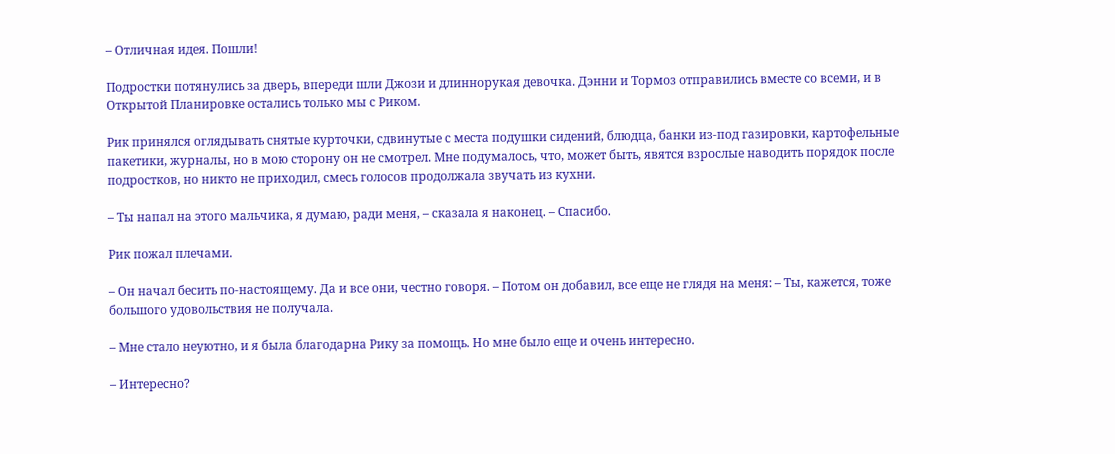– Отличная идея. Пошли!

Подростки потянулись за дверь, впереди шли Джози и длиннорукая девочка. Дэнни и Тормоз отправились вместе со всеми, и в Открытой Планировке остались только мы с Риком.

Рик принялся оглядывать снятые курточки, сдвинутые с места подушки сидений, блюдца, банки из-под газировки, картофельные пакетики, журналы, но в мою сторону он не смотрел. Мне подумалось, что, может быть, явятся взрослые наводить порядок после подростков, но никто не приходил, смесь голосов продолжала звучать из кухни.

– Ты напал на этого мальчика, я думаю, ради меня, – сказала я наконец. – Спасибо.

Рик пожал плечами.

– Он начал бесить по-настоящему. Да и все они, честно говоря. – Потом он добавил, все еще не глядя на меня: – Ты, кажется, тоже большого удовольствия не получала.

– Мне стало неуютно, и я была благодарна Рику за помощь. Но мне было еще и очень интересно.

– Интересно?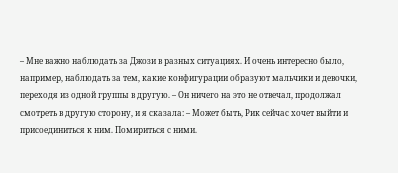– Мне важно наблюдать за Джози в разных ситуациях. И очень интересно было, например, наблюдать за тем, какие конфигурации образуют мальчики и девочки, переходя из одной группы в другую. – Он ничего на это не отвечал, продолжал смотреть в другую сторону, и я сказала: – Может быть, Рик сейчас хочет выйти и присоединиться к ним. Помириться с ними.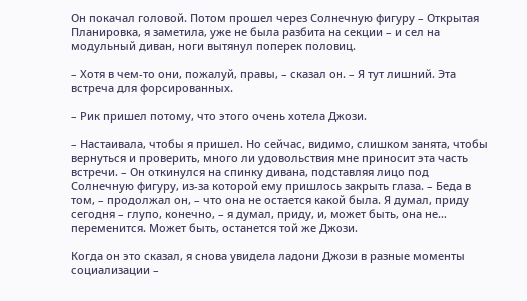Он покачал головой. Потом прошел через Солнечную фигуру – Открытая Планировка, я заметила, уже не была разбита на секции – и сел на модульный диван, ноги вытянул поперек половиц.

– Хотя в чем-то они, пожалуй, правы, – сказал он. – Я тут лишний. Эта встреча для форсированных.

– Рик пришел потому, что этого очень хотела Джози.

– Настаивала, чтобы я пришел. Но сейчас, видимо, слишком занята, чтобы вернуться и проверить, много ли удовольствия мне приносит эта часть встречи. – Он откинулся на спинку дивана, подставляя лицо под Солнечную фигуру, из-за которой ему пришлось закрыть глаза. – Беда в том, – продолжал он, – что она не остается какой была. Я думал, приду сегодня – глупо, конечно, – я думал, приду, и, может быть, она не… переменится. Может быть, останется той же Джози.

Когда он это сказал, я снова увидела ладони Джози в разные моменты социализации –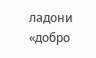ладони «добро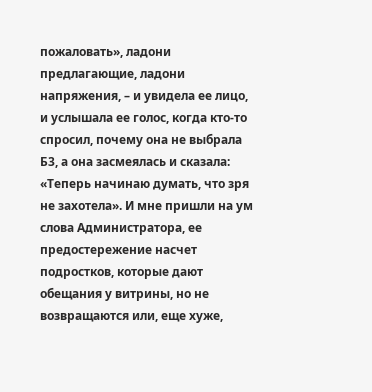пожаловать», ладони предлагающие, ладони напряжения, – и увидела ее лицо, и услышала ее голос, когда кто-то спросил, почему она не выбрала Б3, а она засмеялась и сказала: «Теперь начинаю думать, что зря не захотела». И мне пришли на ум слова Администратора, ее предостережение насчет подростков, которые дают обещания у витрины, но не возвращаются или, еще хуже,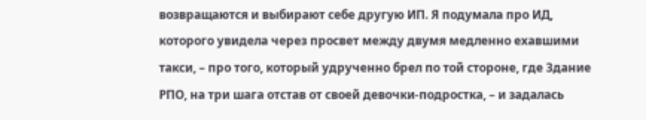возвращаются и выбирают себе другую ИП. Я подумала про ИД, которого увидела через просвет между двумя медленно ехавшими такси, – про того, который удрученно брел по той стороне, где Здание РПО, на три шага отстав от своей девочки-подростка, – и задалась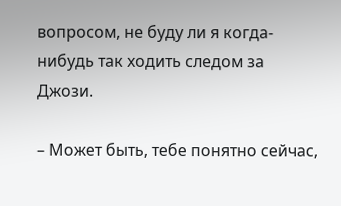вопросом, не буду ли я когда-нибудь так ходить следом за Джози.

– Может быть, тебе понятно сейчас,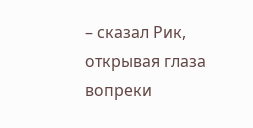– сказал Рик, открывая глаза вопреки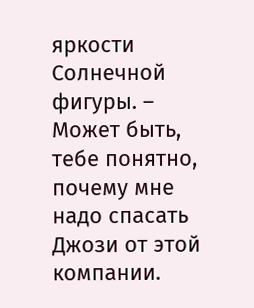яркости Солнечной фигуры. – Может быть, тебе понятно, почему мне надо спасать Джози от этой компании.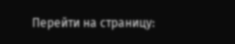Перейти на страницу: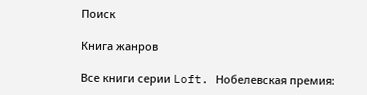Поиск

Книга жанров

Все книги серии Loft. Нобелевская премия: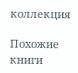коллекция

Похожие книги